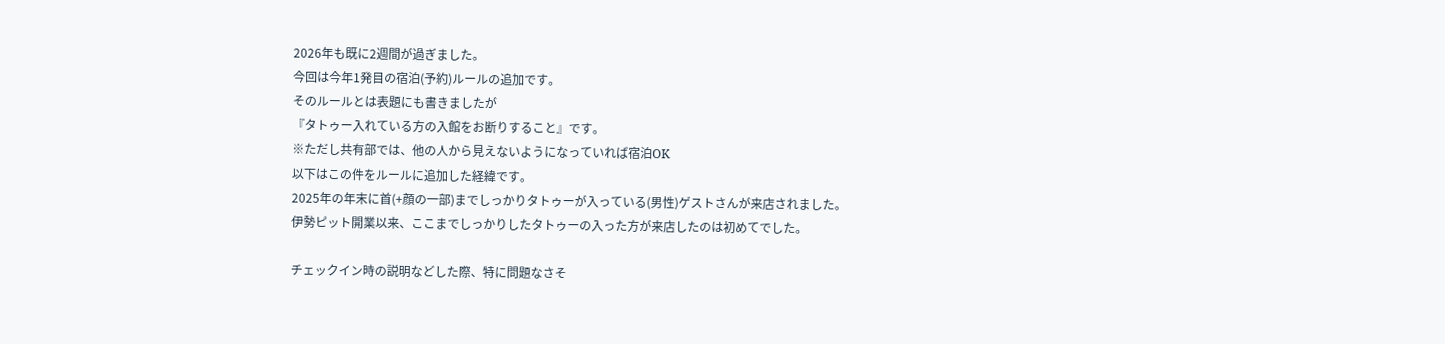2026年も既に2週間が過ぎました。
今回は今年1発目の宿泊(予約)ルールの追加です。
そのルールとは表題にも書きましたが
『タトゥー入れている方の入館をお断りすること』です。
※ただし共有部では、他の人から見えないようになっていれば宿泊OK
以下はこの件をルールに追加した経緯です。
2025年の年末に首(+顔の一部)までしっかりタトゥーが入っている(男性)ゲストさんが来店されました。
伊勢ピット開業以来、ここまでしっかりしたタトゥーの入った方が来店したのは初めてでした。

チェックイン時の説明などした際、特に問題なさそ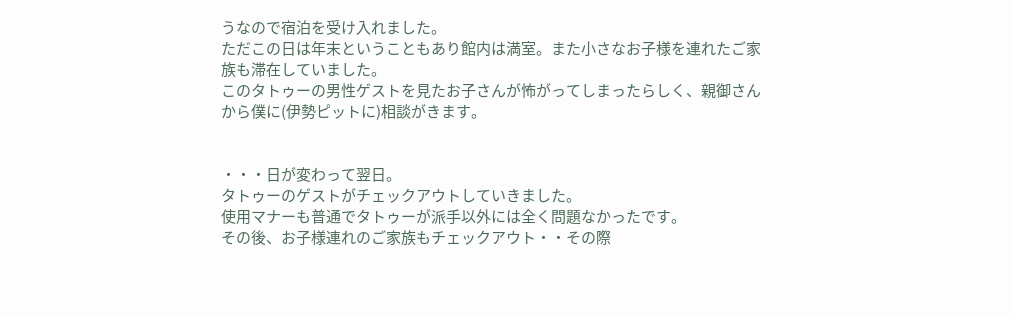うなので宿泊を受け入れました。
ただこの日は年末ということもあり館内は満室。また小さなお子様を連れたご家族も滞在していました。
このタトゥーの男性ゲストを見たお子さんが怖がってしまったらしく、親御さんから僕に(伊勢ピットに)相談がきます。


・・・日が変わって翌日。
タトゥーのゲストがチェックアウトしていきました。
使用マナーも普通でタトゥーが派手以外には全く問題なかったです。
その後、お子様連れのご家族もチェックアウト・・その際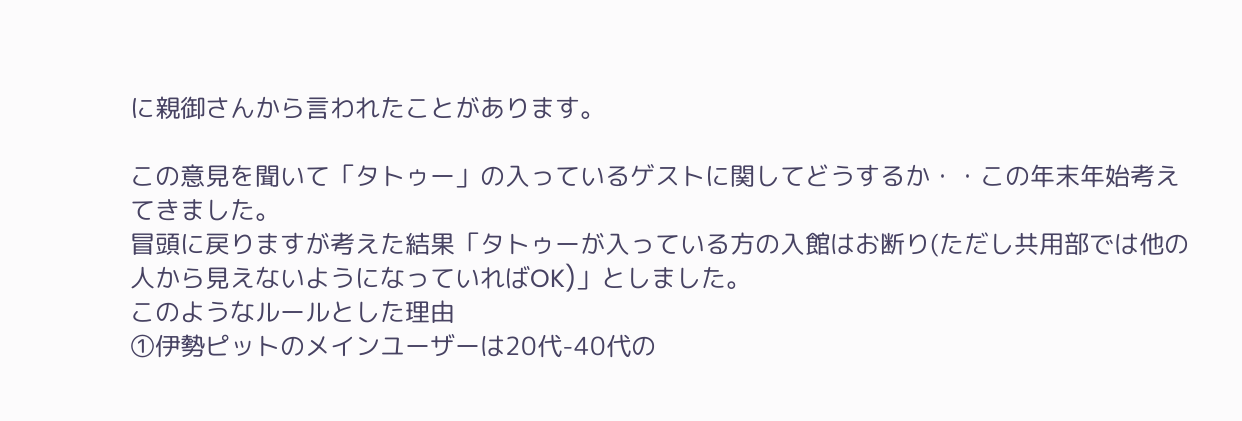に親御さんから言われたことがあります。

この意見を聞いて「タトゥー」の入っているゲストに関してどうするか・・この年末年始考えてきました。
冒頭に戻りますが考えた結果「タトゥーが入っている方の入館はお断り(ただし共用部では他の人から見えないようになっていればOK)」としました。
このようなルールとした理由
①伊勢ピットのメインユーザーは20代-40代の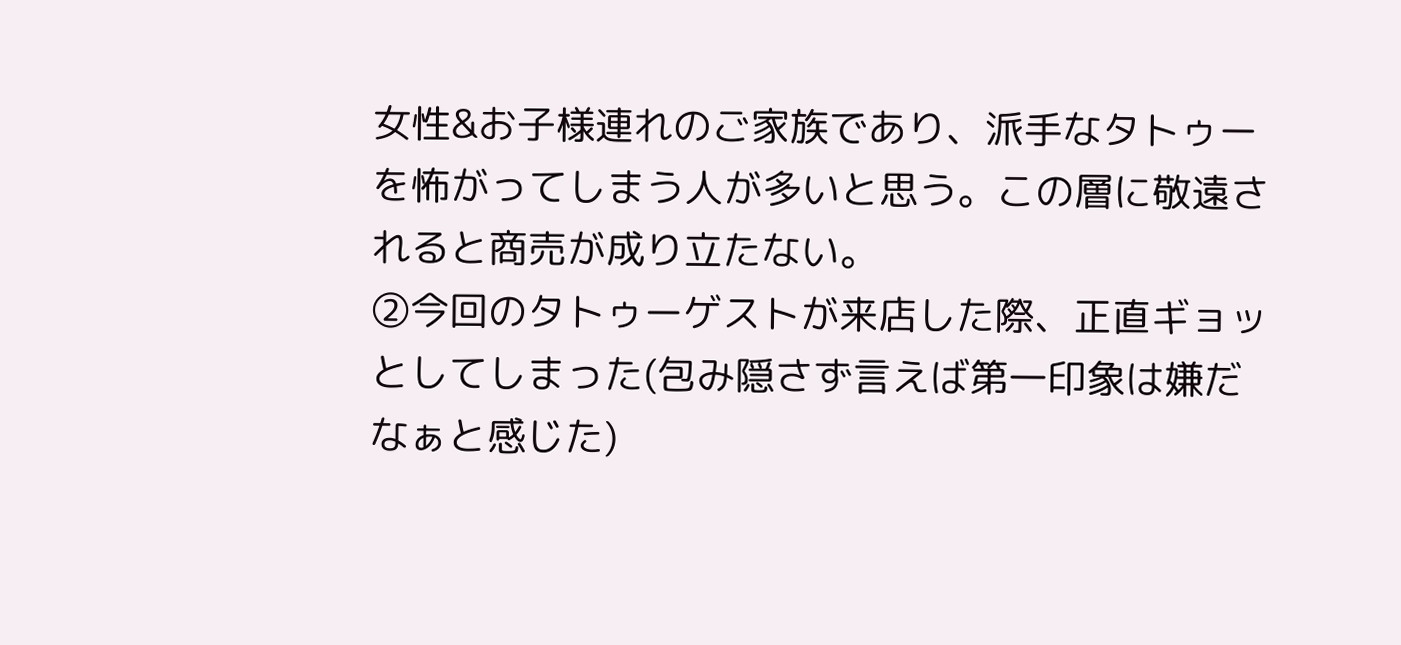女性&お子様連れのご家族であり、派手なタトゥーを怖がってしまう人が多いと思う。この層に敬遠されると商売が成り立たない。
②今回のタトゥーゲストが来店した際、正直ギョッとしてしまった(包み隠さず言えば第一印象は嫌だなぁと感じた)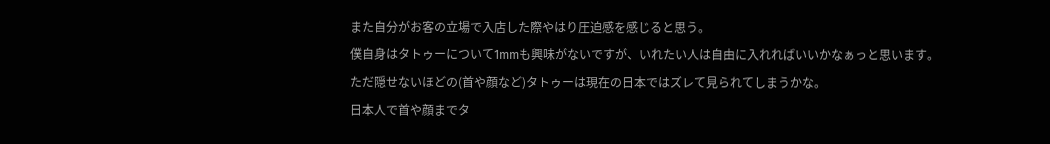また自分がお客の立場で入店した際やはり圧迫感を感じると思う。
僕自身はタトゥーについて1mmも興味がないですが、いれたい人は自由に入れればいいかなぁっと思います。
ただ隠せないほどの(首や顔など)タトゥーは現在の日本ではズレて見られてしまうかな。
日本人で首や顔までタ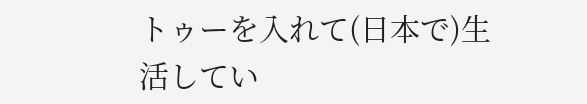トゥーを入れて(日本で)生活してい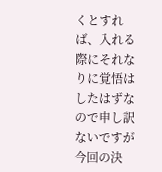くとすれば、入れる際にそれなりに覚悟はしたはずなので申し訳ないですが今回の決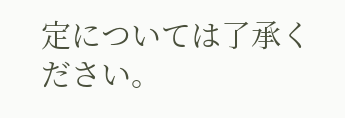定については了承ください。